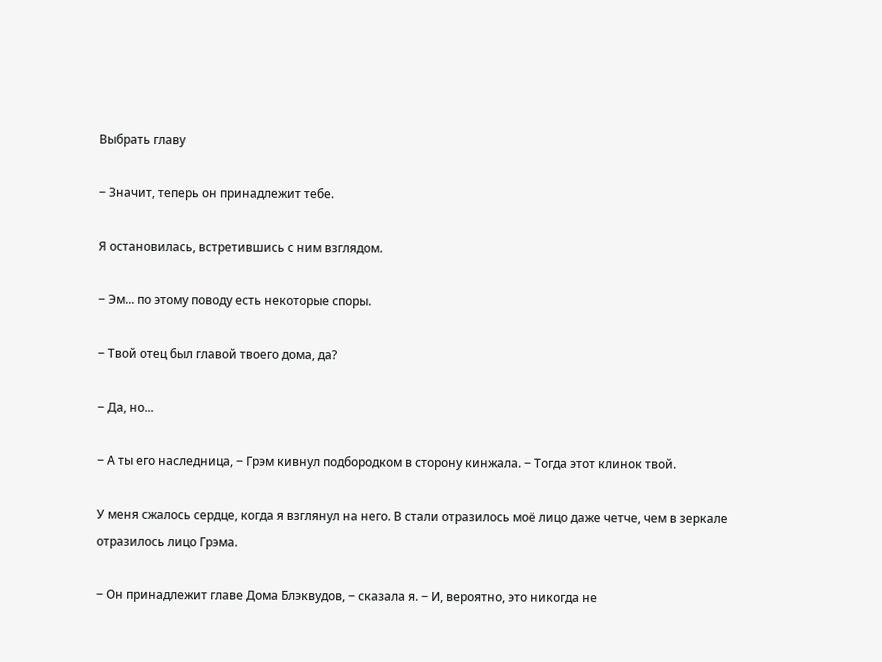Выбрать главу

‒ Значит, теперь он принадлежит тебе.

Я остановилась, встретившись с ним взглядом.

‒ Эм... по этому поводу есть некоторые споры.

‒ Твой отец был главой твоего дома, да?

‒ Да, но...

‒ А ты его наследница, ‒ Грэм кивнул подбородком в сторону кинжала. ‒ Тогда этот клинок твой.

У меня сжалось сердце, когда я взглянул на него. В стали отразилось моё лицо даже четче, чем в зеркале отразилось лицо Грэма.

‒ Он принадлежит главе Дома Блэквудов, ‒ сказала я. ‒ И, вероятно, это никогда не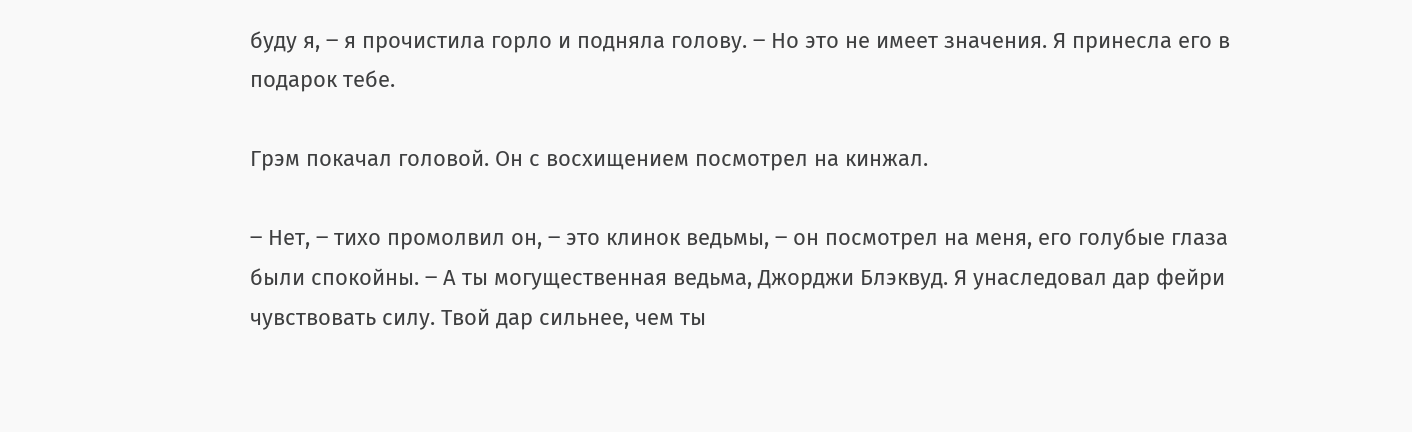буду я, ‒ я прочистила горло и подняла голову. ‒ Но это не имеет значения. Я принесла его в подарок тебе.

Грэм покачал головой. Он с восхищением посмотрел на кинжал.

‒ Нет, ‒ тихо промолвил он, ‒ это клинок ведьмы, ‒ он посмотрел на меня, его голубые глаза были спокойны. ‒ А ты могущественная ведьма, Джорджи Блэквуд. Я унаследовал дар фейри чувствовать силу. Твой дар сильнее, чем ты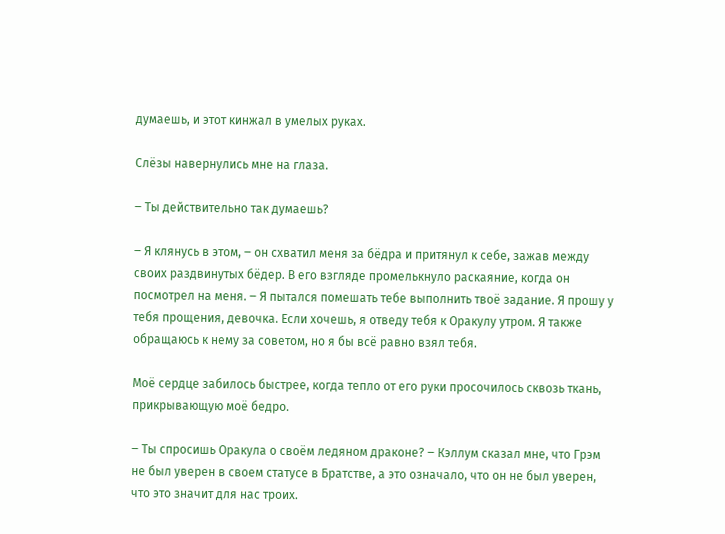думаешь, и этот кинжал в умелых руках.

Слёзы навернулись мне на глаза.

‒ Ты действительно так думаешь?

‒ Я клянусь в этом, ‒ он схватил меня за бёдра и притянул к себе, зажав между своих раздвинутых бёдер. В его взгляде промелькнуло раскаяние, когда он посмотрел на меня. ‒ Я пытался помешать тебе выполнить твоё задание. Я прошу у тебя прощения, девочка. Если хочешь, я отведу тебя к Оракулу утром. Я также обращаюсь к нему за советом, но я бы всё равно взял тебя.

Моё сердце забилось быстрее, когда тепло от его руки просочилось сквозь ткань, прикрывающую моё бедро.

‒ Ты спросишь Оракула о своём ледяном драконе? ‒ Кэллум сказал мне, что Грэм не был уверен в своем статусе в Братстве, а это означало, что он не был уверен, что это значит для нас троих.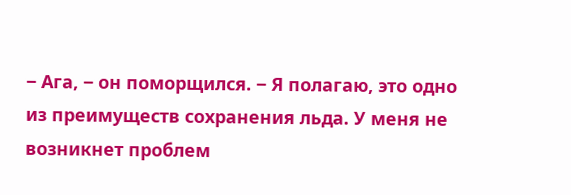‒ Ага, ‒ он поморщился. ‒ Я полагаю, это одно из преимуществ сохранения льда. У меня не возникнет проблем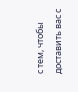с тем, чтобы доставить вас с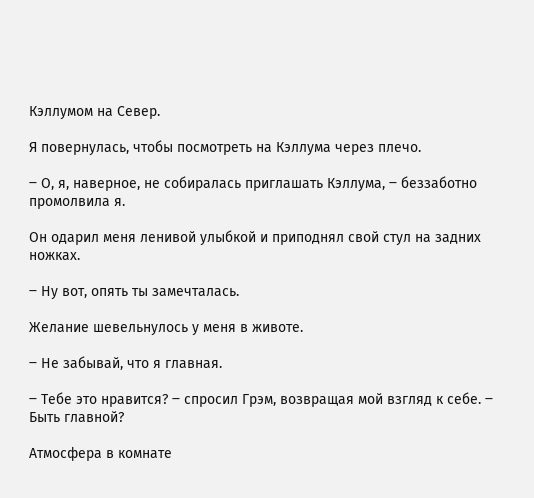Кэллумом на Север.

Я повернулась, чтобы посмотреть на Кэллума через плечо.

‒ О, я, наверное, не собиралась приглашать Кэллума, ‒ беззаботно промолвила я.

Он одарил меня ленивой улыбкой и приподнял свой стул на задних ножках.

‒ Ну вот, опять ты замечталась.

Желание шевельнулось у меня в животе.

‒ Не забывай, что я главная.

‒ Тебе это нравится? ‒ спросил Грэм, возвращая мой взгляд к себе. ‒ Быть главной?

Атмосфера в комнате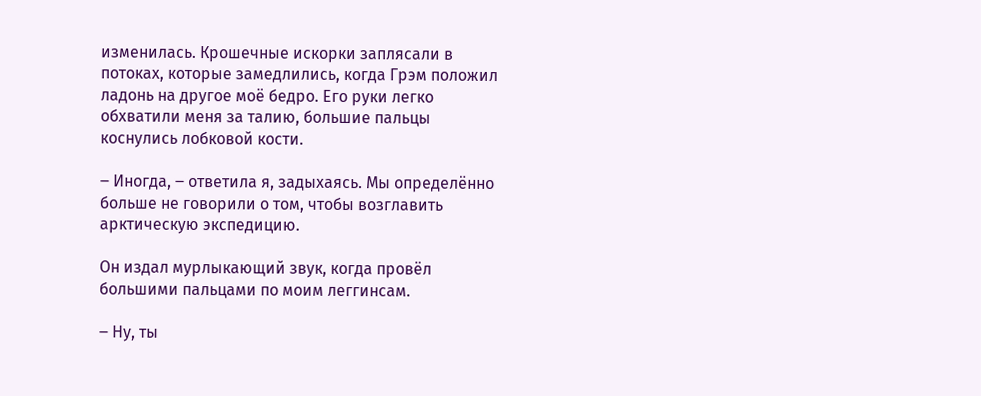изменилась. Крошечные искорки заплясали в потоках, которые замедлились, когда Грэм положил ладонь на другое моё бедро. Его руки легко обхватили меня за талию, большие пальцы коснулись лобковой кости.

‒ Иногда, ‒ ответила я, задыхаясь. Мы определённо больше не говорили о том, чтобы возглавить арктическую экспедицию.

Он издал мурлыкающий звук, когда провёл большими пальцами по моим леггинсам.

‒ Ну, ты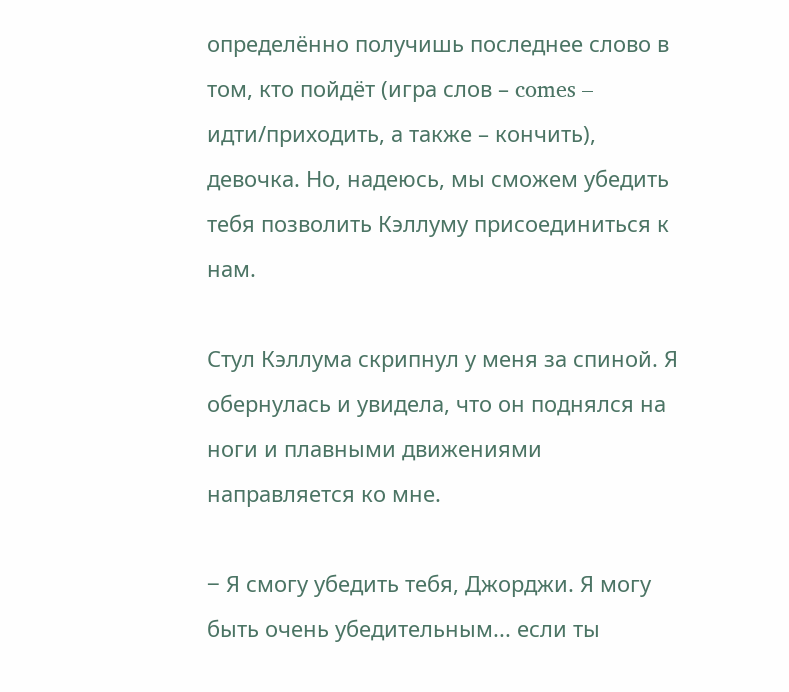определённо получишь последнее слово в том, кто пойдёт (игра слов – comes – идти/приходить, а также – кончить), девочка. Но, надеюсь, мы сможем убедить тебя позволить Кэллуму присоединиться к нам.

Стул Кэллума скрипнул у меня за спиной. Я обернулась и увидела, что он поднялся на ноги и плавными движениями направляется ко мне.

‒ Я смогу убедить тебя, Джорджи. Я могу быть очень убедительным... если ты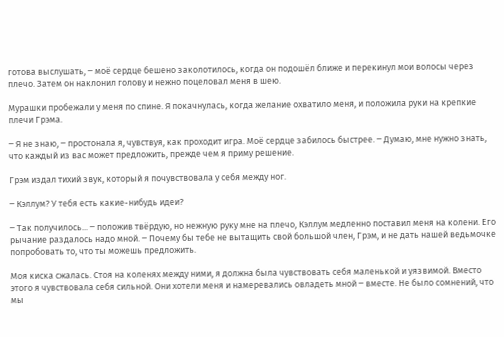готова выслушать, ‒ моё сердце бешено заколотилось, когда он подошёл ближе и перекинул мои волосы через плечо. Затем он наклонил голову и нежно поцеловал меня в шею.

Мурашки пробежали у меня по спине. Я покачнулась, когда желание охватило меня, и положила руки на крепкие плечи Грэма.

‒ Я не знаю, ‒ простонала я, чувствуя, как проходит игра. Моё сердце забилось быстрее. ‒ Думаю, мне нужно знать, что каждый из вас может предложить, прежде чем я приму решение.

Грэм издал тихий звук, который я почувствовала у себя между ног.

‒ Кэллум? У тебя есть какие-нибудь идеи?

‒ Так получилось... ‒ положив твёрдую, но нежную руку мне на плечо, Кэллум медленно поставил меня на колени. Его рычание раздалось надо мной. ‒ Почему бы тебе не вытащить свой большой член, Грэм, и не дать нашей ведьмочке попробовать то, что ты можешь предложить.

Моя киска сжалась. Стоя на коленях между ними, я должна была чувствовать себя маленькой и уязвимой. Вместо этого я чувствовала себя сильной. Они хотели меня и намеревались овладеть мной ‒ вместе. Не было сомнений, что мы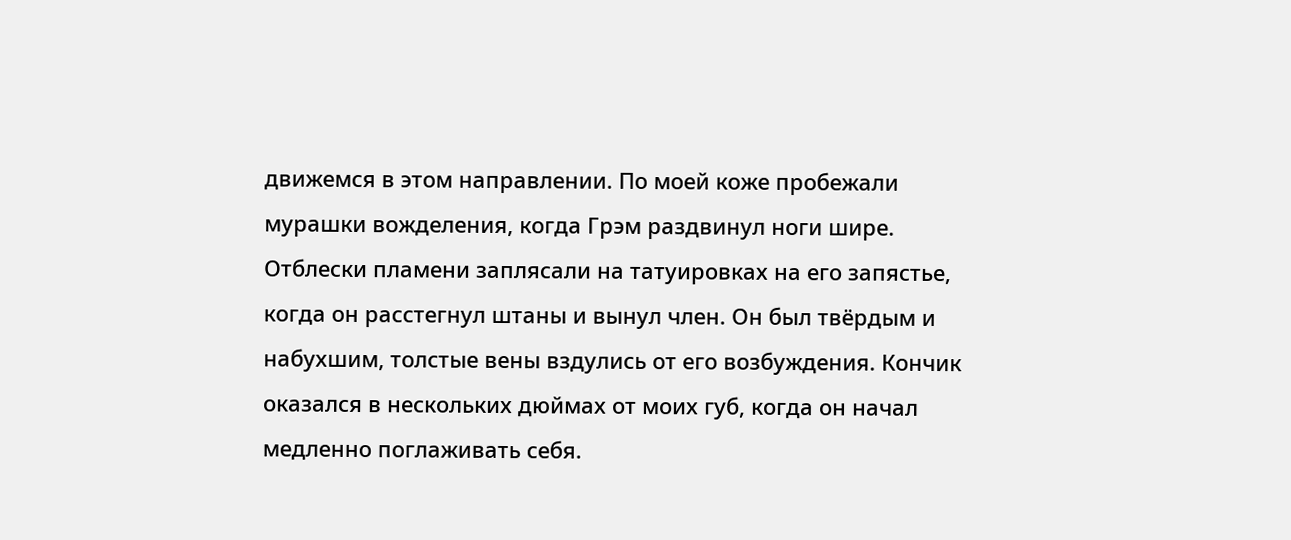движемся в этом направлении. По моей коже пробежали мурашки вожделения, когда Грэм раздвинул ноги шире. Отблески пламени заплясали на татуировках на его запястье, когда он расстегнул штаны и вынул член. Он был твёрдым и набухшим, толстые вены вздулись от его возбуждения. Кончик оказался в нескольких дюймах от моих губ, когда он начал медленно поглаживать себя.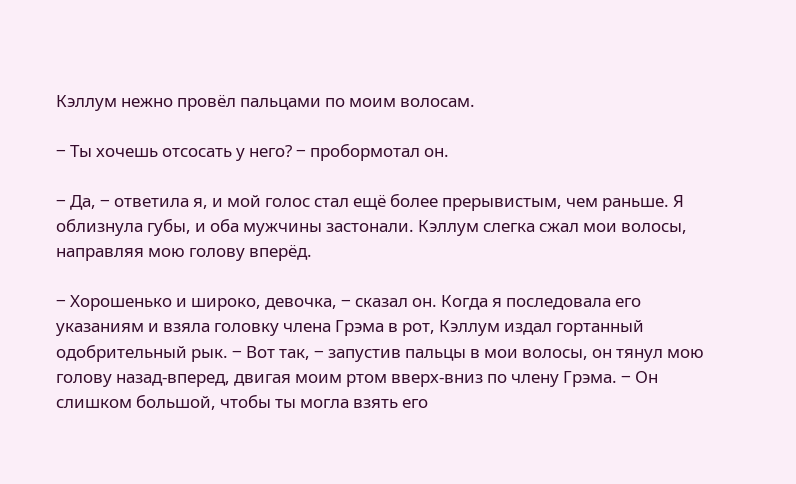Кэллум нежно провёл пальцами по моим волосам.

‒ Ты хочешь отсосать у него? ‒ пробормотал он.

‒ Да, ‒ ответила я, и мой голос стал ещё более прерывистым, чем раньше. Я облизнула губы, и оба мужчины застонали. Кэллум слегка сжал мои волосы, направляя мою голову вперёд.

‒ Хорошенько и широко, девочка, ‒ сказал он. Когда я последовала его указаниям и взяла головку члена Грэма в рот, Кэллум издал гортанный одобрительный рык. ‒ Вот так, ‒ запустив пальцы в мои волосы, он тянул мою голову назад-вперед, двигая моим ртом вверх-вниз по члену Грэма. ‒ Он слишком большой, чтобы ты могла взять его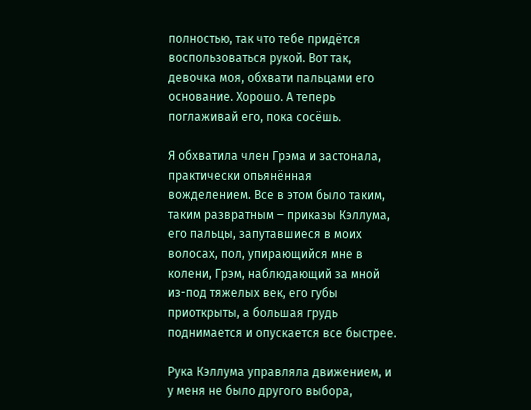полностью, так что тебе придётся воспользоваться рукой. Вот так, девочка моя, обхвати пальцами его основание. Хорошо. А теперь поглаживай его, пока сосёшь.

Я обхватила член Грэма и застонала, практически опьянённая вожделением. Все в этом было таким, таким развратным ‒ приказы Кэллума, его пальцы, запутавшиеся в моих волосах, пол, упирающийся мне в колени, Грэм, наблюдающий за мной из-под тяжелых век, его губы приоткрыты, а большая грудь поднимается и опускается все быстрее.

Рука Кэллума управляла движением, и у меня не было другого выбора,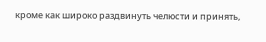кроме как широко раздвинуть челюсти и принять,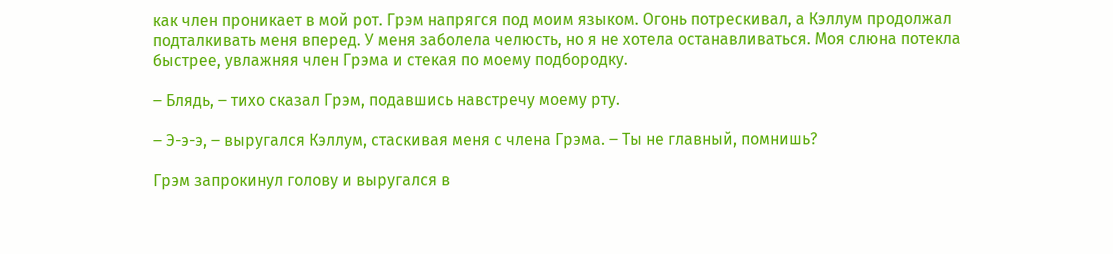как член проникает в мой рот. Грэм напрягся под моим языком. Огонь потрескивал, а Кэллум продолжал подталкивать меня вперед. У меня заболела челюсть, но я не хотела останавливаться. Моя слюна потекла быстрее, увлажняя член Грэма и стекая по моему подбородку.

‒ Блядь, ‒ тихо сказал Грэм, подавшись навстречу моему рту.

‒ Э-э-э, ‒ выругался Кэллум, стаскивая меня с члена Грэма. ‒ Ты не главный, помнишь?

Грэм запрокинул голову и выругался в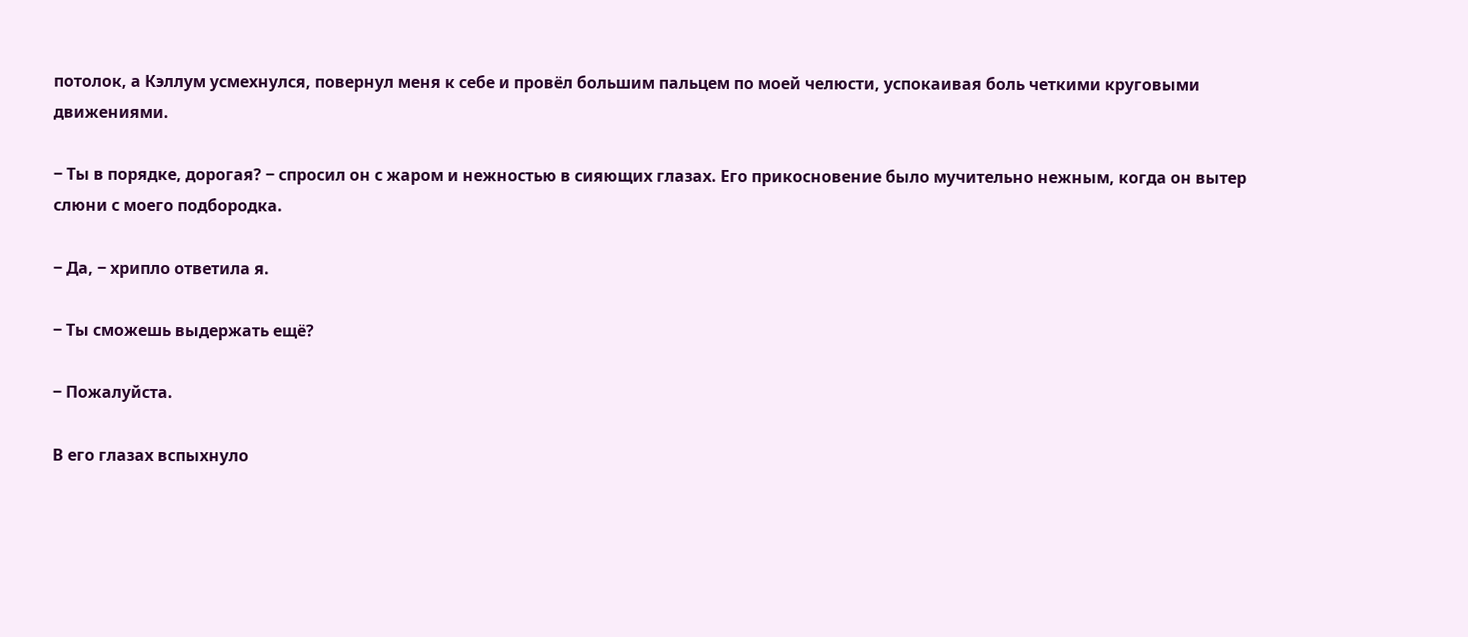потолок, а Кэллум усмехнулся, повернул меня к себе и провёл большим пальцем по моей челюсти, успокаивая боль четкими круговыми движениями.

‒ Ты в порядке, дорогая? ‒ спросил он с жаром и нежностью в сияющих глазах. Его прикосновение было мучительно нежным, когда он вытер слюни с моего подбородка.

‒ Да, ‒ хрипло ответила я.

‒ Ты сможешь выдержать ещё?

‒ Пожалуйста.

В его глазах вспыхнуло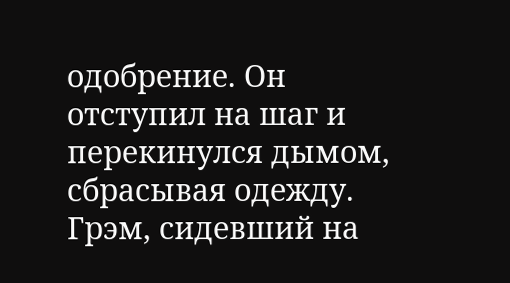одобрение. Он отступил на шаг и перекинулся дымом, сбрасывая одежду. Грэм, сидевший на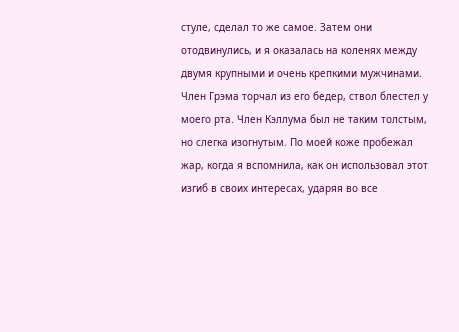стуле, сделал то же самое. Затем они отодвинулись, и я оказалась на коленях между двумя крупными и очень крепкими мужчинами. Член Грэма торчал из его бедер, ствол блестел у моего рта. Член Кэллума был не таким толстым, но слегка изогнутым. По моей коже пробежал жар, когда я вспомнила, как он использовал этот изгиб в своих интересах, ударяя во все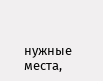нужные места,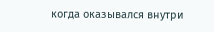когда оказывался внутри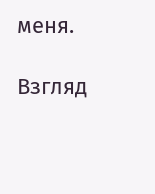меня.

Взгляд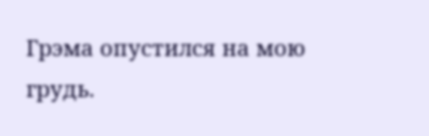Грэма опустился на мою грудь.